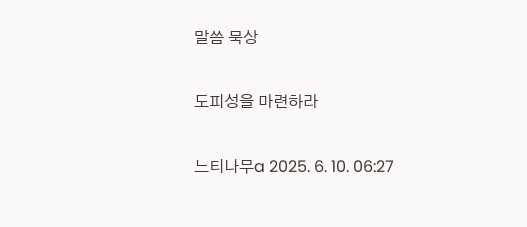말씀 묵상

도피성을 마련하라

느티나무a 2025. 6. 10. 06:27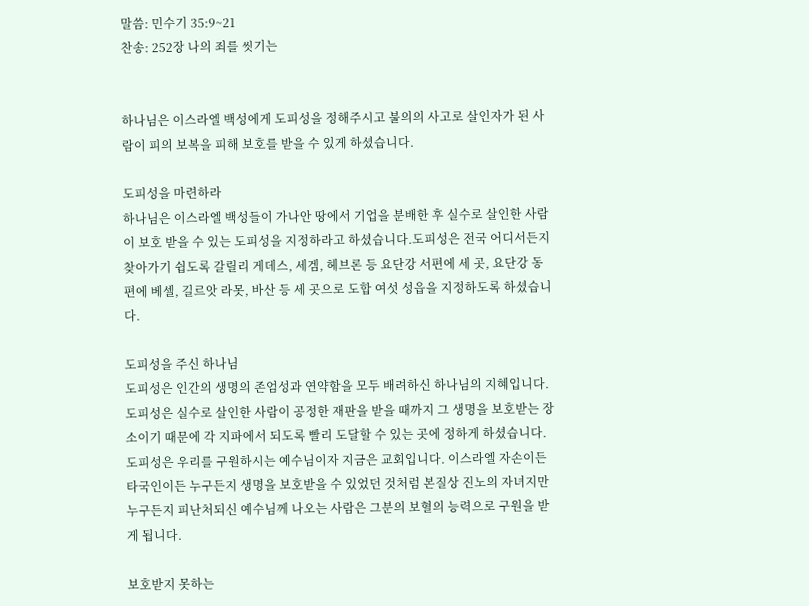말씀: 민수기 35:9~21
찬송: 252장 나의 죄를 씻기는


하나님은 이스라엘 백성에게 도피성을 정해주시고 불의의 사고로 살인자가 된 사람이 피의 보복을 피해 보호를 받을 수 있게 하셨습니다.

도피성을 마련하라
하나님은 이스라엘 백성들이 가나안 땅에서 기업을 분배한 후 실수로 살인한 사람이 보호 받을 수 있는 도피성을 지정하라고 하셨습니다.도피성은 전국 어디서든지 찾아가기 쉽도록 갈릴리 게데스, 세겜, 헤브론 등 요단강 서편에 세 곳, 요단강 동편에 베셀, 길르앗 라못, 바산 등 세 곳으로 도합 여섯 성읍을 지정하도록 하셨습니다.

도피성을 주신 하나님
도피성은 인간의 생명의 존엄성과 연약함을 모두 배려하신 하나님의 지혜입니다. 도피성은 실수로 살인한 사람이 공정한 재판을 받을 때까지 그 생명을 보호받는 장소이기 때문에 각 지파에서 되도록 빨리 도달할 수 있는 곳에 정하게 하셨습니다. 도피성은 우리를 구원하시는 예수님이자 지금은 교회입니다. 이스라엘 자손이든 타국인이든 누구든지 생명을 보호받을 수 있었던 것처럼 본질상 진노의 자녀지만 누구든지 피난처되신 예수님께 나오는 사람은 그분의 보혈의 능력으로 구원을 받게 됩니다.

보호받지 못하는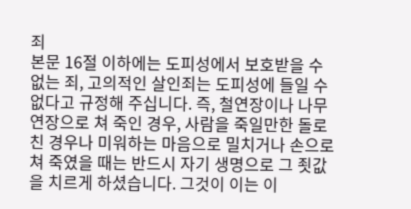죄
본문 16절 이하에는 도피성에서 보호받을 수 없는 죄, 고의적인 살인죄는 도피성에 들일 수 없다고 규정해 주십니다. 즉, 철연장이나 나무연장으로 쳐 죽인 경우, 사람을 죽일만한 돌로 친 경우나 미워하는 마음으로 밀치거나 손으로 쳐 죽였을 때는 반드시 자기 생명으로 그 죗값을 치르게 하셨습니다. 그것이 이는 이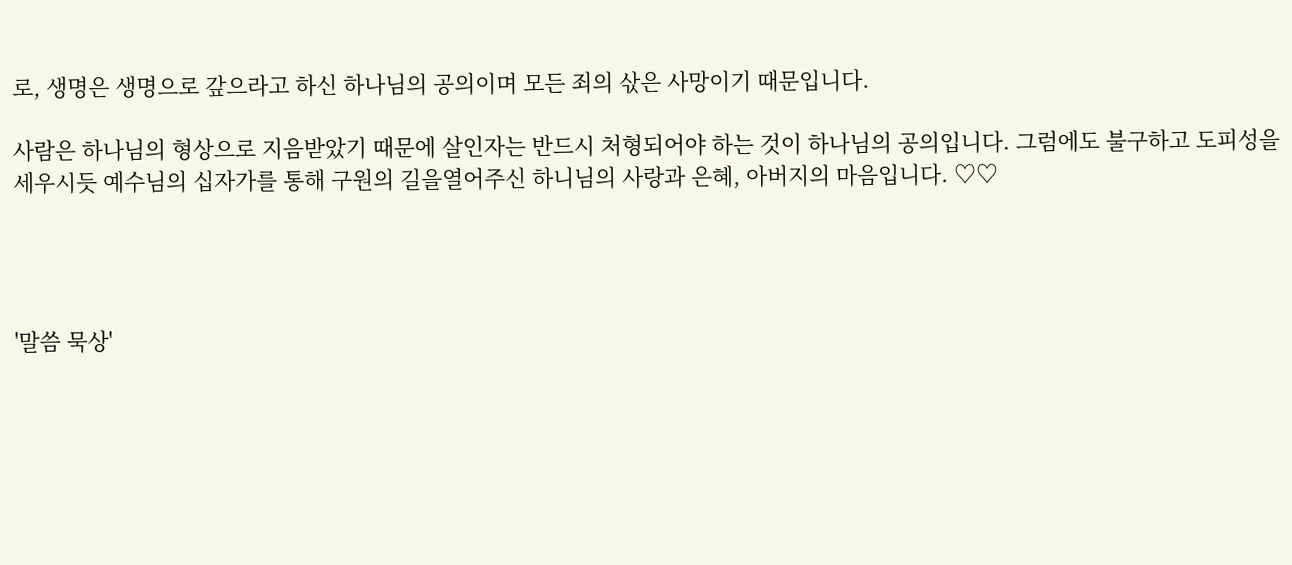로, 생명은 생명으로 갚으라고 하신 하나님의 공의이며 모든 죄의 삯은 사망이기 때문입니다.

사람은 하나님의 형상으로 지음받았기 때문에 살인자는 반드시 처형되어야 하는 것이 하나님의 공의입니다. 그럼에도 불구하고 도피성을 세우시듯 예수님의 십자가를 통해 구원의 길을열어주신 하니님의 사랑과 은혜, 아버지의 마음입니다. ♡♡




'말씀 묵상'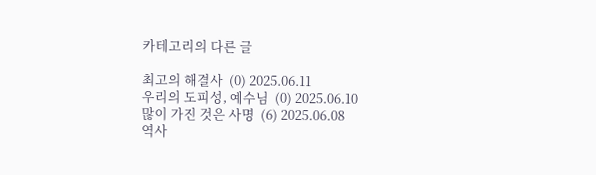카테고리의 다른 글

최고의 해결사  (0) 2025.06.11
우리의 도피성, 예수님  (0) 2025.06.10
많이 가진 것은 사명  (6) 2025.06.08
역사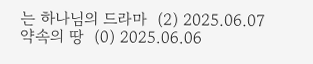는 하나님의 드라마  (2) 2025.06.07
약속의 땅  (0) 2025.06.06